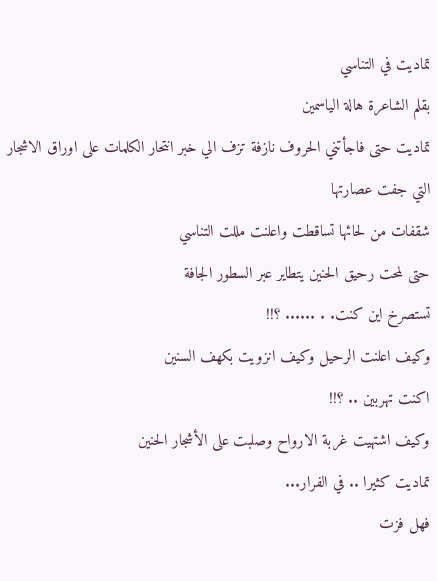تماديت في التناسي
بقلم الشاعرة هالة الياسمين
تماديت حتى فاجأتني الحروف نازفة تزف الي خبر انتحار الكلمات على اوراق الاشجار التي جفت عصارتها
شقفات من لحائها تساقطت واعلنت مللت التناسي
حتى لمحت رحيق الحنين يتطاير عبر السطور الجافة
تستصرخ اين كنت. . ...... ؟!!
وكيف اعلنت الرحيل وكيف انزويت بكهف السنين
اكنت تهربين .. ؟!!
وكيف اشتهيت غربة الارواح وصلبت على الأشجار الحنين
تماديت كثيرا .. في الفرار...
فهل فزت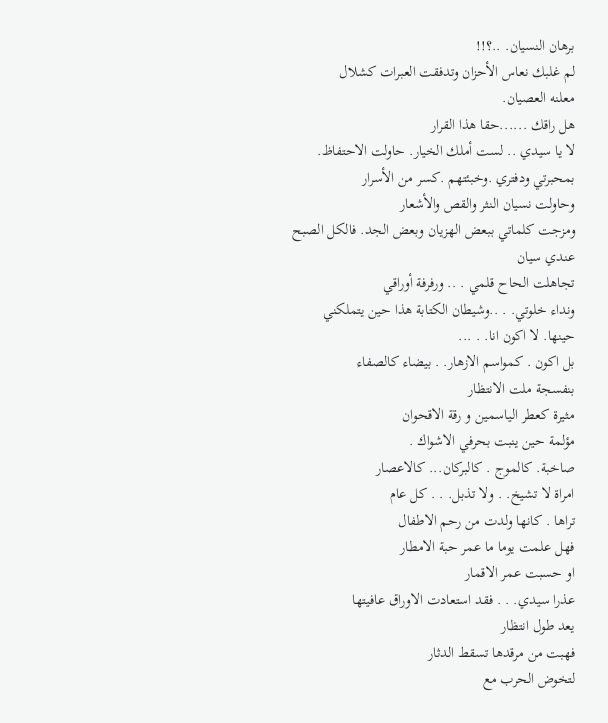برهان النسيان. ..؟!!
لم غلبك نعاس الأحزان وتدفقت العبرات كشلال
معلنه العصيان.
هل راقك ......حقا هذا القرار
لا يا سيدي .. لست أملك الخيار. حاولت الاحتفاظ.
بمحبرتي ودفتري .وخبئتهم .كسر من الأسرار
وحاولت نسيان النثر والقص والأشعار
ومزجت كلماتي ببعض الهزيان وبعض الجد. فالكل الصبح
عندي سيان
تجاهلت الحاح قلمي . .. ورفرفة أوراقي
ونداء خلوتي. . ..وشيطان الكتابة هذا حين يتملكني
حينها. لا اكون انا. . ...
بل اكون . كمواسم الازهار. . بيضاء كالصفاء
بنفسجة ملت الانتظار
مثيرة كعطر الياسمين و رقة الاقحوان
مؤلمة حين ينبت بحرفي الاشواك .
صاخبة. كالموج . كالبركان... كالاعصار
امراة لا تشيخ. . ولا تذبل. . . كل عام
تراها . كانها ولدت من رحم الاطفال
فهل علمت يوما ما عمر حبة الامطار
او حسبت عمر الاقمار
عذرا سيدي. . . فقد استعادت الاوراق عافيتها
يعد طول انتظار
فهبت من مرقدها تسقط الدثار
لتخوض الحرب مع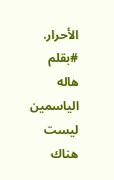الأحرار.
#بقلم هاله الياسمين
ليست هناك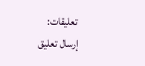تعليقات:
إرسال تعليق